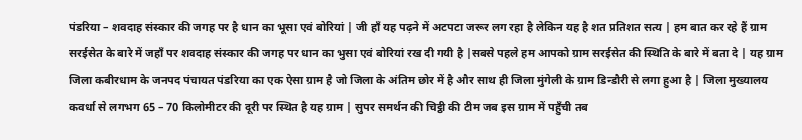पंडरिया – शवदाह संस्कार की जगह पर है धान का भूसा एवं बोरियां | जी हाँ यह पढ़ने में अटपटा जरूर लग रहा है लेकिन यह है शत प्रतिशत सत्य | हम बात कर रहे हैं ग्राम सरईसेत के बारे में जहाँ पर शवदाह संस्कार की जगह पर धान का भुसा एवं बोरियां रख दी गयी है |सबसे पहले हम आपको ग्राम सरईसेत की स्थिति के बारे में बता दे | यह ग्राम जिला कबीरधाम के जनपद पंचायत पंडरिया का एक ऐसा ग्राम है जो जिला के अंतिम छोर में है और साथ ही जिला मुंगेली के ग्राम डिन्डौरी से लगा हुआ है | जिला मुख्यालय कवर्धा से लगभग 65 – 70 किलोमीटर की दूरी पर स्थित है यह ग्राम | सुपर समर्थन की चिट्ठी की टीम जब इस ग्राम में पहुँची तब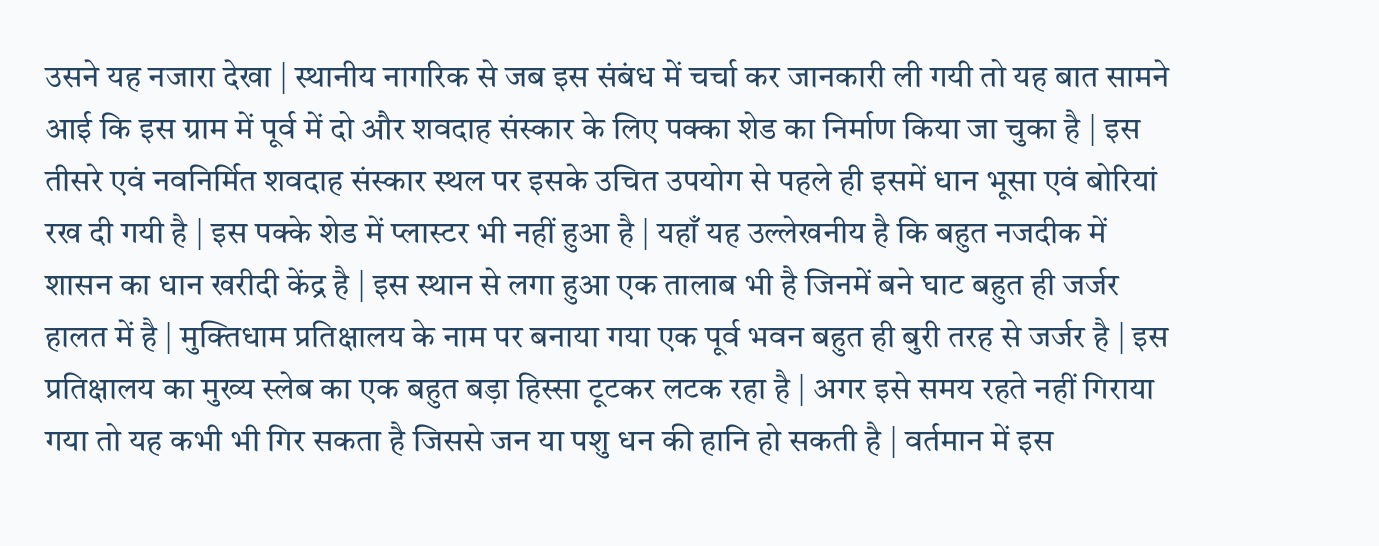उसने यह नजारा देखा | स्थानीय नागरिक से जब इस संबंध में चर्चा कर जानकारी ली गयी तो यह बात सामने आई कि इस ग्राम में पूर्व में दो और शवदाह संस्कार के लिए पक्का शेड का निर्माण किया जा चुका है | इस तीसरे एवं नवनिर्मित शवदाह संस्कार स्थल पर इसके उचित उपयोग से पहले ही इसमें धान भूसा एवं बोरियां रख दी गयी है | इस पक्के शेड में प्लास्टर भी नहीं हुआ है | यहाँ यह उल्लेखनीय है कि बहुत नजदीक में शासन का धान खरीदी केंद्र है | इस स्थान से लगा हुआ एक तालाब भी है जिनमें बने घाट बहुत ही जर्जर हालत में है | मुक्तिधाम प्रतिक्षालय के नाम पर बनाया गया एक पूर्व भवन बहुत ही बुरी तरह से जर्जर है | इस प्रतिक्षालय का मुख्य स्लेब का एक बहुत बड़ा हिस्सा टूटकर लटक रहा है | अगर इसे समय रहते नहीं गिराया गया तो यह कभी भी गिर सकता है जिससे जन या पशु धन की हानि हो सकती है | वर्तमान में इस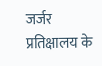जर्जर प्रतिक्षालय के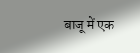बाजू में एक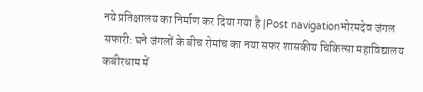नये प्रतिक्षालय का निर्माण कर दिया गया है |Post navigationभोरमदेव जंगल सफारी: घने जंगलों के बीच रोमांच का नया सफर शासकीय चिकित्सा महाविद्यालय कबीरधाम में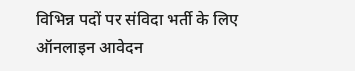विभिन्न पदों पर संविदा भर्ती के लिए ऑनलाइन आवेदन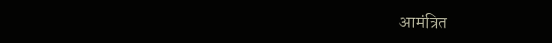आमंत्रित